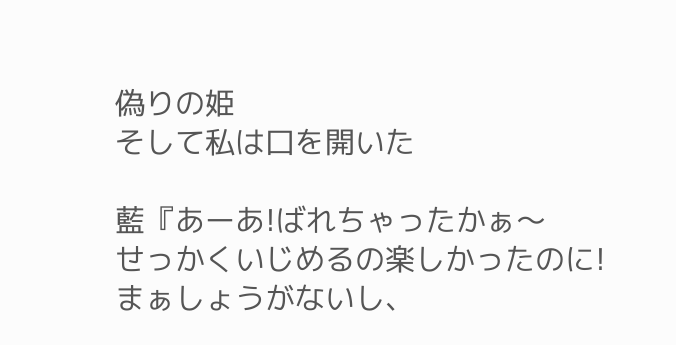偽りの姫
そして私は口を開いた

藍『あーあ!ばれちゃったかぁ〜
せっかくいじめるの楽しかったのに!
まぁしょうがないし、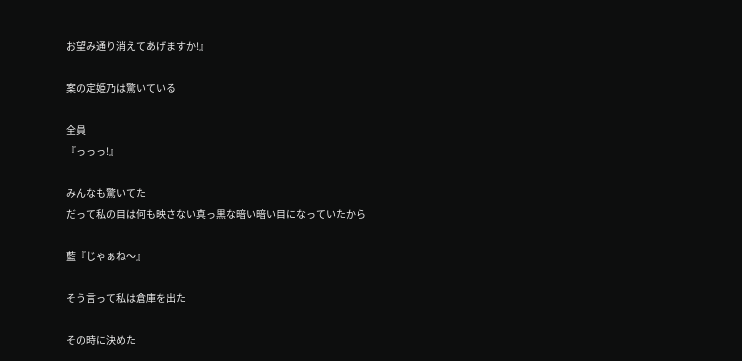お望み通り消えてあげますか!』

案の定姫乃は驚いている

全員
『っっっ!』

みんなも驚いてた
だって私の目は何も映さない真っ黒な暗い暗い目になっていたから

藍『じゃぁね〜』

そう言って私は倉庫を出た

その時に決めた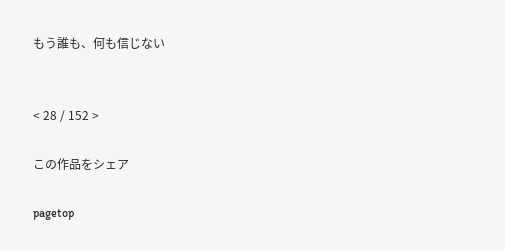もう誰も、何も信じない


< 28 / 152 >

この作品をシェア

pagetop